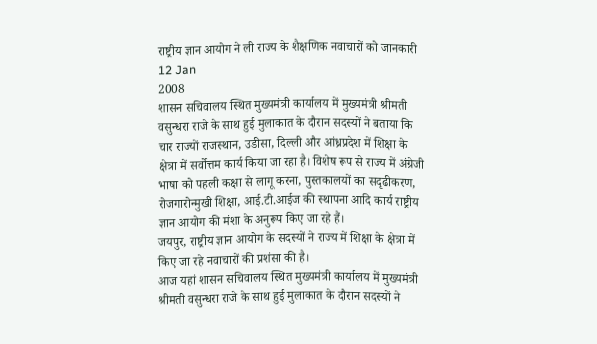राष्ट्रीय ज्ञान आयोग ने ली राज्य के शैक्षणिक नवाचारों को जानकारी 12 Jan
2008
शासन सचिवालय स्थित मुख्यमंत्री कार्यालय में मुख्यमंत्री श्रीमती वसुन्धरा राजे के साथ हुई मुलाकात के दौरान सदस्यों ने बताया कि चार राज्यों राजस्थान, उडीसा, दिल्ली और आंध्रप्रदेश में शिक्षा के क्षेत्रा में सर्वोत्तम कार्य किया जा रहा है। विशेष रूप से राज्य में अंग्रेजी भाषा को पहली कक्षा से लागू करना, पुस्तकालयों का सदृढीकरण, रोजगारोन्मुखी शिक्षा, आई.टी.आईज की स्थापना आदि कार्य राष्ट्रीय ज्ञान आयोग की मंशा के अनुरूप किए जा रहे हैं।
जयपुर, राष्ट्रीय ज्ञान आयोग के सदस्यों ने राज्य में शिक्षा के क्षेत्रा में किए जा रहे नवाचारों की प्रशंसा की है।
आज यहां शासन सचिवालय स्थित मुख्यमंत्री कार्यालय में मुख्यमंत्री श्रीमती वसुन्धरा राजे के साथ हुई मुलाकात के दौरान सदस्यों ने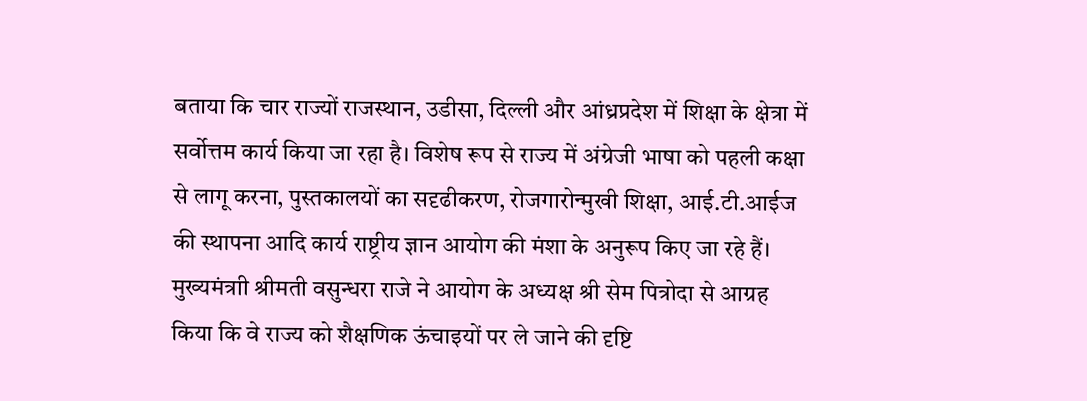बताया कि चार राज्यों राजस्थान, उडीसा, दिल्ली और आंध्रप्रदेश में शिक्षा के क्षेत्रा में सर्वोत्तम कार्य किया जा रहा है। विशेष रूप से राज्य में अंग्रेजी भाषा को पहली कक्षा से लागू करना, पुस्तकालयों का सदृढीकरण, रोजगारोन्मुखी शिक्षा, आई.टी.आईज की स्थापना आदि कार्य राष्ट्रीय ज्ञान आयोग की मंशा के अनुरूप किए जा रहे हैं।
मुख्यमंत्राी श्रीमती वसुन्धरा राजे ने आयोग के अध्यक्ष श्री सेम पित्रोदा से आग्रह किया कि वे राज्य को शैक्षणिक ऊंचाइयों पर ले जाने की दृष्टि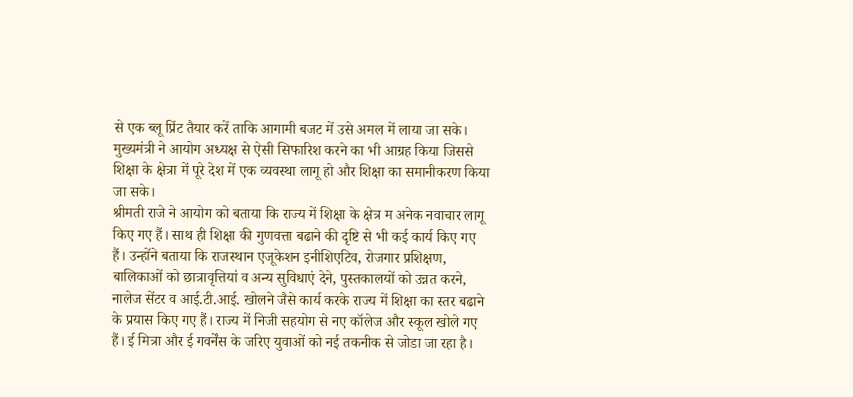से एक ब्लू प्रिंट तैयार करें ताकि आगामी बजट में उसे अमल में लाया जा सके। मुख्यमंत्री ने आयोग अध्यक्ष से ऐसी सिफारिश करने का भी आग्रह किया जिससे शिक्षा के क्षेत्रा में पूरे देश में एक व्यवस्था लागू हो और शिक्षा का समानीकरण किया जा सके।
श्रीमती राजे ने आयोग को बताया कि राज्य में शिक्षा के क्षेत्र म अनेक नवाचार लागू किए गए हैं। साथ ही शिक्षा की गुणवत्ता बढाने की दृष्टि से भी कई कार्य किए गए हैं। उन्होंने बताया कि राजस्थान एजूकेशन इनीशिएटिव, रोजगार प्रशिक्षण, बालिकाओं को छात्रावृत्तियां व अन्य सुविधाएं देने, पुस्तकालयों को उन्नत करने, नालेज सेंटर व आई.टी.आई. खोलने जैसे कार्य करके राज्य में शिक्षा का स्तर बढाने के प्रयास किए गए हैं। राज्य में निजी सहयोग से नए कॉलेज और स्कूल खोले गए हैं। ई मित्रा और ई गवर्नेंस के जरिए युवाओं को नई तकनीक से जोडा जा रहा है।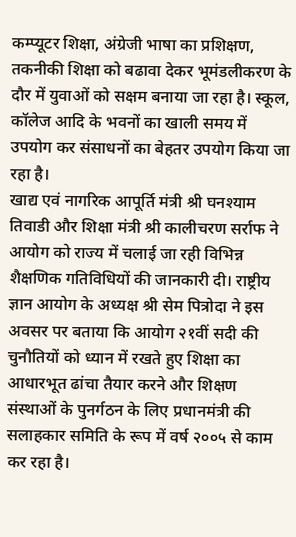कम्प्यूटर शिक्षा, अंग्रेजी भाषा का प्रशिक्षण, तकनीकी शिक्षा को बढावा देकर भूमंडलीकरण के दौर में युवाओं को सक्षम बनाया जा रहा है। स्कूल, कॉलेज आदि के भवनों का खाली समय में उपयोग कर संसाधनों का बेहतर उपयोग किया जा रहा है।
खाद्य एवं नागरिक आपूर्ति मंत्री श्री घनश्याम तिवाडी और शिक्षा मंत्री श्री कालीचरण सर्राफ ने आयोग को राज्य में चलाई जा रही विभिन्न शैक्षणिक गतिविधियों की जानकारी दी। राष्ट्रीय ज्ञान आयोग के अध्यक्ष श्री सेम पित्रोदा ने इस अवसर पर बताया कि आयोग २१वीं सदी की चुनौतियों को ध्यान में रखते हुए शिक्षा का आधारभूत ढांचा तैयार करने और शिक्षण संस्थाओं के पुनर्गठन के लिए प्रधानमंत्री की सलाहकार समिति के रूप में वर्ष २००५ से काम कर रहा है।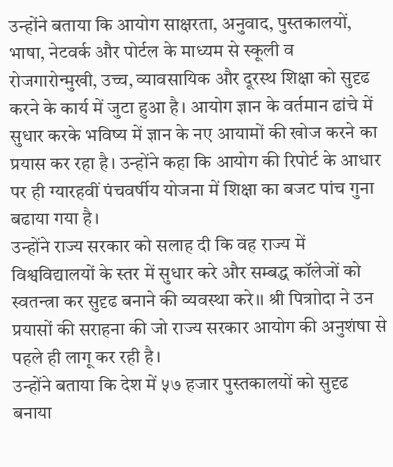उन्होंने बताया कि आयोग साक्षरता, अनुवाद, पुस्तकालयों, भाषा, नेटवर्क और पोर्टल के माध्यम से स्कूली व रोजगारोन्मुखी, उच्च, व्यावसायिक और दूरस्थ शिक्षा को सुदृढ करने के कार्य में जुटा हुआ है। आयोग ज्ञान के वर्तमान ढांचे में सुधार करके भविष्य में ज्ञान के नए आयामों की खोज करने का प्रयास कर रहा है। उन्होंने कहा कि आयोग की रिपोर्ट के आधार पर ही ग्यारहवीं पंचवर्षीय योजना में शिक्षा का बजट पांच गुना बढाया गया है।
उन्होंने राज्य सरकार को सलाह दी कि वह राज्य में विश्वविद्यालयों के स्तर में सुधार करे और सम्बद्ध कॉलेजों को स्वतन्त्रा कर सुदृढ बनाने की व्यवस्था करे।। श्री पित्राोदा ने उन प्रयासों की सराहना की जो राज्य सरकार आयोग की अनुशंषा से पहले ही लागू कर रही है।
उन्होंने बताया कि देश में ५७ हजार पुस्तकालयों को सुदृढ बनाया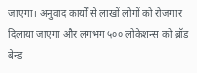जाएगा। अनुवाद कार्यों से लाखों लोगों को रोजगार दिलाया जाएगा और लगभग ५०० लोकेशन्स को ब्रॉड बेन्ड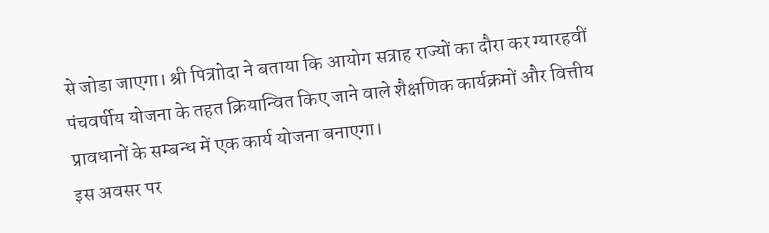से जोडा जाएगा। श्री पित्राोदा ने बताया कि आयोग सत्राह राज्यों का दौरा कर ग्यारहवीं पंचवर्षीय योजना के तहत क्रियान्वित किए जाने वाले शैक्षणिक कार्यक्रमों और वित्तीय प्रावधानों के सम्बन्ध में एक कार्य योजना बनाएगा।
इस अवसर पर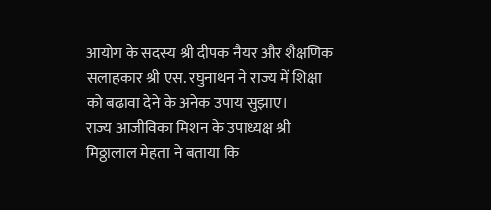आयोग के सदस्य श्री दीपक नैयर और शैक्षणिक सलाहकार श्री एस. रघुनाथन ने राज्य में शिक्षा को बढावा देने के अनेक उपाय सुझाए।
राज्य आजीविका मिशन के उपाध्यक्ष श्री मिठ्ठालाल मेहता ने बताया कि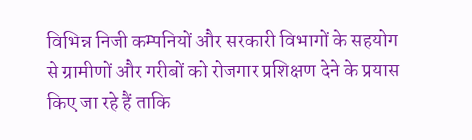विभिन्न निजी कम्पनियों और सरकारी विभागों के सहयोग से ग्रामीणों और गरीबों को रोजगार प्रशिक्षण देने के प्रयास किए जा रहे हैं ताकि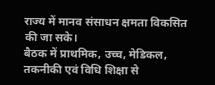राज्य में मानव संसाधन क्षमता विकसित की जा सके।
बैठक में प्राथमिक, उच्च, मेडिकल, तकनीकी एवं विधि शिक्षा से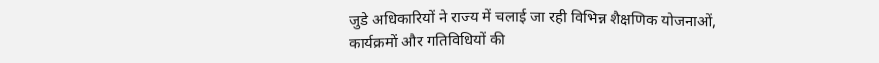जुडे अधिकारियों ने राज्य में चलाई जा रही विभिन्न शैक्षणिक योजनाओं, कार्यक्रमों और गतिविधियों की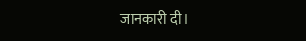जानकारी दी।